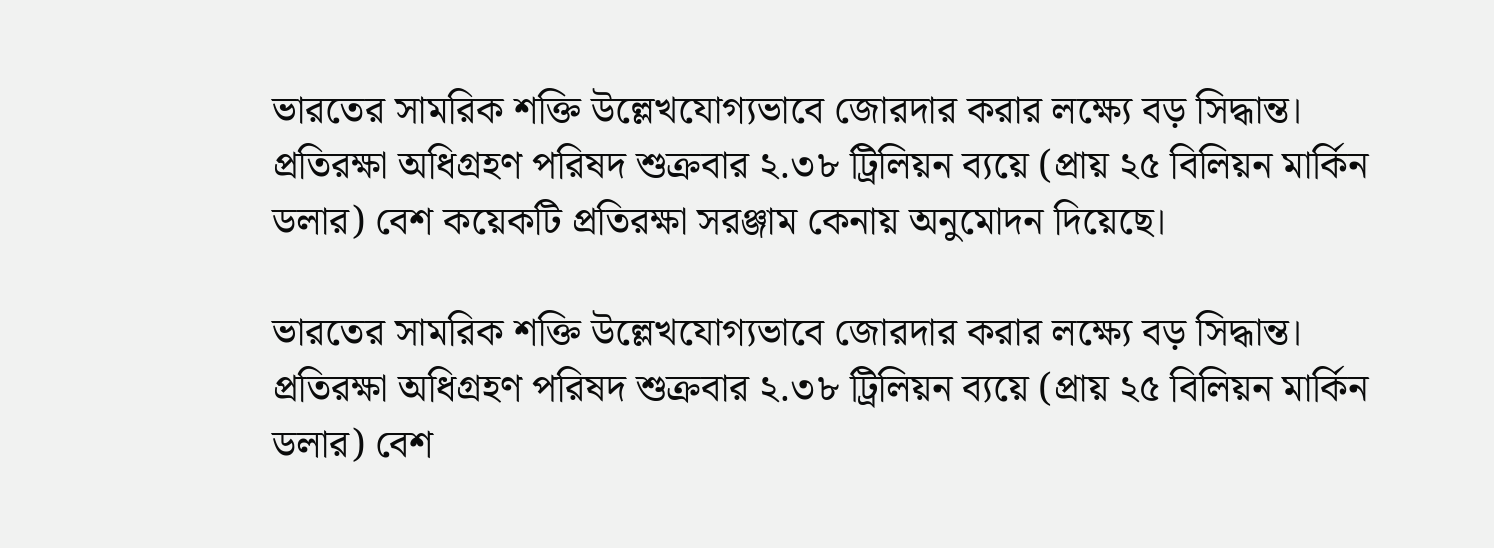ভারতের সামরিক শক্তি উল্লেখযোগ্যভাবে জোরদার করার লক্ষ্যে বড় সিদ্ধান্ত। প্রতিরক্ষা অধিগ্রহণ পরিষদ শুক্রবার ২.৩৮ ট্রিলিয়ন ব্যয়ে (প্রায় ২৫ বিলিয়ন মার্কিন ডলার) বেশ কয়েকটি প্রতিরক্ষা সরঞ্জাম কেনায় অনুমোদন দিয়েছে।

ভারতের সামরিক শক্তি উল্লেখযোগ্যভাবে জোরদার করার লক্ষ্যে বড় সিদ্ধান্ত। প্রতিরক্ষা অধিগ্রহণ পরিষদ শুক্রবার ২.৩৮ ট্রিলিয়ন ব্যয়ে (প্রায় ২৫ বিলিয়ন মার্কিন ডলার) বেশ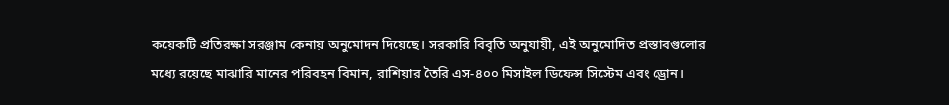কয়েকটি প্রতিরক্ষা সরঞ্জাম কেনায় অনুমোদন দিয়েছে। সরকারি বিবৃতি অনুযায়ী, এই অনুমোদিত প্রস্তাবগুলোর মধ্যে রয়েছে মাঝারি মানের পরিবহন বিমান, রাশিয়ার তৈরি এস-৪০০ মিসাইল ডিফেন্স সিস্টেম এবং ড্রোন।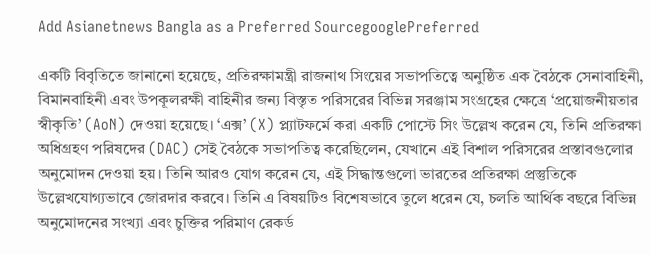Add Asianetnews Bangla as a Preferred SourcegooglePreferred

একটি বিবৃতিতে জানানো হয়েছে, প্রতিরক্ষামন্ত্রী রাজনাথ সিংয়ের সভাপতিত্বে অনুষ্ঠিত এক বৈঠকে সেনাবাহিনী, বিমানবাহিনী এবং উপকূলরক্ষী বাহিনীর জন্য বিস্তৃত পরিসরের বিভিন্ন সরঞ্জাম সংগ্রহের ক্ষেত্রে ‘প্রয়োজনীয়তার স্বীকৃতি’ (AoN) দেওয়া হয়েছে। ‘এক্স’ (X) প্ল্যাটফর্মে করা একটি পোস্টে সিং উল্লেখ করেন যে, তিনি প্রতিরক্ষা অধিগ্রহণ পরিষদের (DAC) সেই বৈঠকে সভাপতিত্ব করেছিলেন, যেখানে এই বিশাল পরিসরের প্রস্তাবগুলোর অনুমোদন দেওয়া হয়। তিনি আরও যোগ করেন যে, এই সিদ্ধান্তগুলো ভারতের প্রতিরক্ষা প্রস্তুতিকে উল্লেখযোগ্যভাবে জোরদার করবে। তিনি এ বিষয়টিও বিশেষভাবে তুলে ধরেন যে, চলতি আর্থিক বছরে বিভিন্ন অনুমোদনের সংখ্যা এবং চুক্তির পরিমাণ রেকর্ড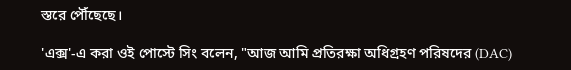স্তরে পৌঁছেছে।

'এক্স'-এ করা ওই পোস্টে সিং বলেন, "আজ আমি প্রতিরক্ষা অধিগ্রহণ পরিষদের (DAC)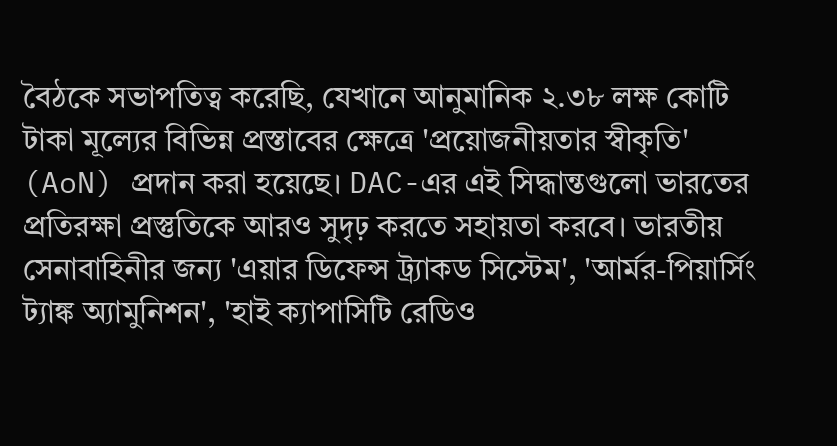বৈঠকে সভাপতিত্ব করেছি, যেখানে আনুমানিক ২.৩৮ লক্ষ কোটি টাকা মূল্যের বিভিন্ন প্রস্তাবের ক্ষেত্রে 'প্রয়োজনীয়তার স্বীকৃতি' (AoN) প্রদান করা হয়েছে। DAC-এর এই সিদ্ধান্তগুলো ভারতের প্রতিরক্ষা প্রস্তুতিকে আরও সুদৃঢ় করতে সহায়তা করবে। ভারতীয় সেনাবাহিনীর জন্য 'এয়ার ডিফেন্স ট্র্যাকড সিস্টেম', 'আর্মর-পিয়ার্সিং ট্যাঙ্ক অ্যামুনিশন', 'হাই ক্যাপাসিটি রেডিও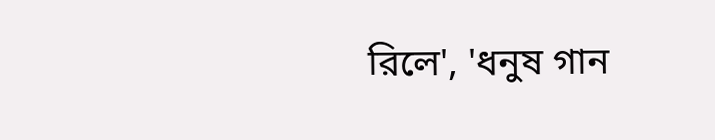রিলে', 'ধনুষ গান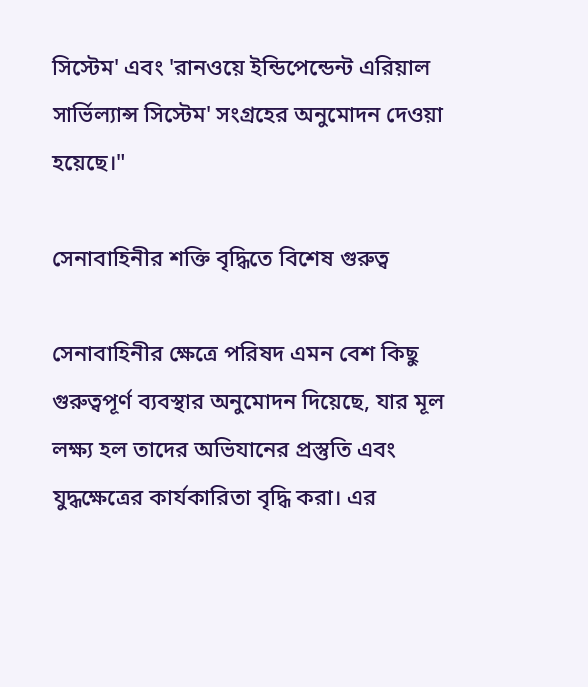সিস্টেম' এবং 'রানওয়ে ইন্ডিপেন্ডেন্ট এরিয়াল সার্ভিল্যান্স সিস্টেম' সংগ্রহের অনুমোদন দেওয়া হয়েছে।"

সেনাবাহিনীর শক্তি বৃদ্ধিতে বিশেষ গুরুত্ব

সেনাবাহিনীর ক্ষেত্রে পরিষদ এমন বেশ কিছু গুরুত্বপূর্ণ ব্যবস্থার অনুমোদন দিয়েছে, যার মূল লক্ষ্য হল তাদের অভিযানের প্রস্তুতি এবং যুদ্ধক্ষেত্রের কার্যকারিতা বৃদ্ধি করা। এর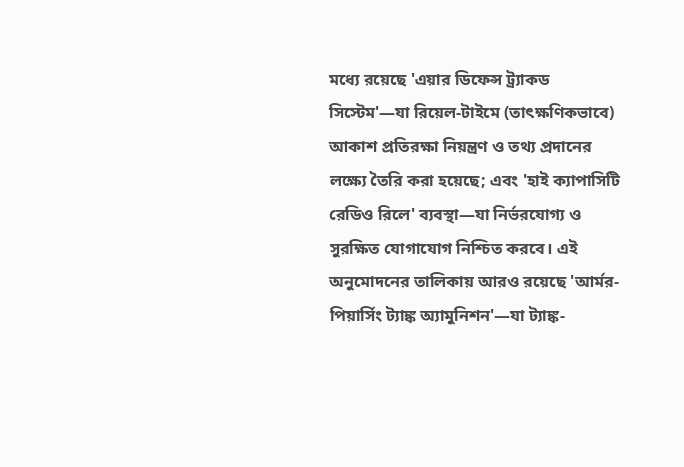মধ্যে রয়েছে 'এয়ার ডিফেন্স ট্র্যাকড সিস্টেম'—যা রিয়েল-টাইমে (তাৎক্ষণিকভাবে) আকাশ প্রতিরক্ষা নিয়ন্ত্রণ ও তথ্য প্রদানের লক্ষ্যে তৈরি করা হয়েছে; এবং 'হাই ক্যাপাসিটি রেডিও রিলে' ব্যবস্থা—যা নির্ভরযোগ্য ও সুরক্ষিত যোগাযোগ নিশ্চিত করবে। এই অনুমোদনের তালিকায় আরও রয়েছে 'আর্মর-পিয়ার্সিং ট্যাঙ্ক অ্যামুনিশন'—যা ট্যাঙ্ক-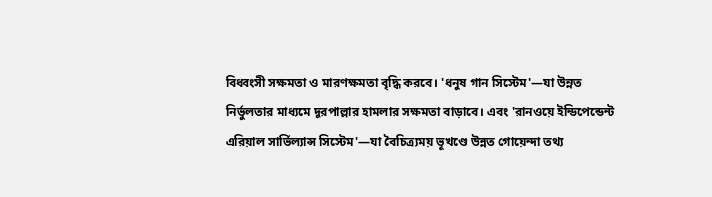বিধ্বংসী সক্ষমতা ও মারণক্ষমতা বৃদ্ধি করবে। 'ধনুষ গান সিস্টেম'—যা উন্নত নির্ভুলতার মাধ্যমে দূরপাল্লার হামলার সক্ষমতা বাড়াবে। এবং 'রানওয়ে ইন্ডিপেন্ডেন্ট এরিয়াল সার্ভিল্যান্স সিস্টেম'—যা বৈচিত্র্যময় ভূখণ্ডে উন্নত গোয়েন্দা তথ্য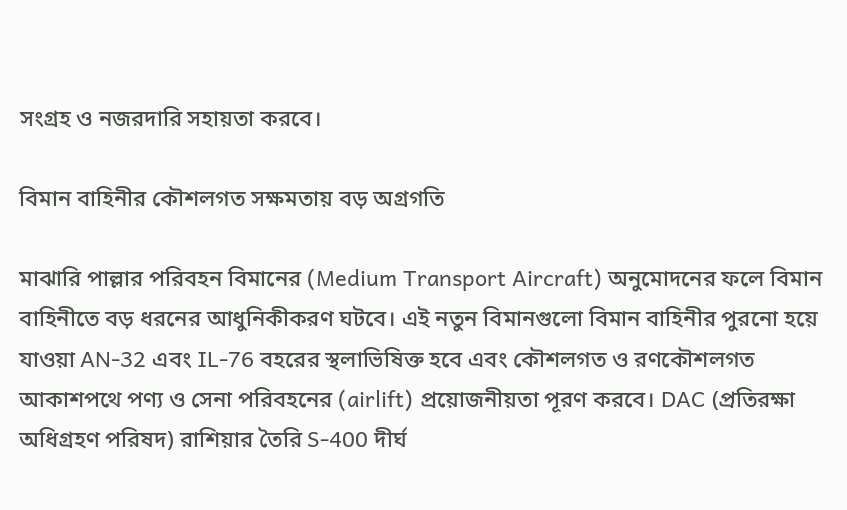সংগ্রহ ও নজরদারি সহায়তা করবে।

বিমান বাহিনীর কৌশলগত সক্ষমতায় বড় অগ্রগতি

মাঝারি পাল্লার পরিবহন বিমানের (Medium Transport Aircraft) অনুমোদনের ফলে বিমান বাহিনীতে বড় ধরনের আধুনিকীকরণ ঘটবে। এই নতুন বিমানগুলো বিমান বাহিনীর পুরনো হয়ে যাওয়া AN-32 এবং IL-76 বহরের স্থলাভিষিক্ত হবে এবং কৌশলগত ও রণকৌশলগত আকাশপথে পণ্য ও সেনা পরিবহনের (airlift) প্রয়োজনীয়তা পূরণ করবে। DAC (প্রতিরক্ষা অধিগ্রহণ পরিষদ) রাশিয়ার তৈরি S-400 দীর্ঘ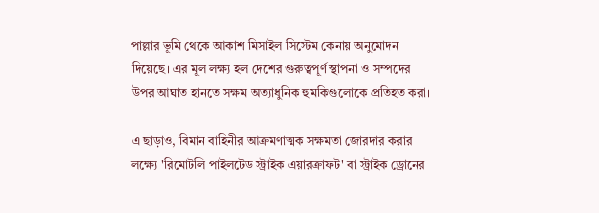পাল্লার ভূমি থেকে আকাশ মিসাইল সিস্টেম কেনায় অনুমোদন দিয়েছে। এর মূল লক্ষ্য হল দেশের গুরুত্বপূর্ণ স্থাপনা ও সম্পদের উপর আঘাত হানতে সক্ষম অত্যাধুনিক হুমকিগুলোকে প্রতিহত করা।

এ ছাড়াও, বিমান বাহিনীর আক্রমণাত্মক সক্ষমতা জোরদার করার লক্ষ্যে 'রিমোটলি পাইলটেড স্ট্রাইক এয়ারক্রাফট' বা স্ট্রাইক ড্রোনের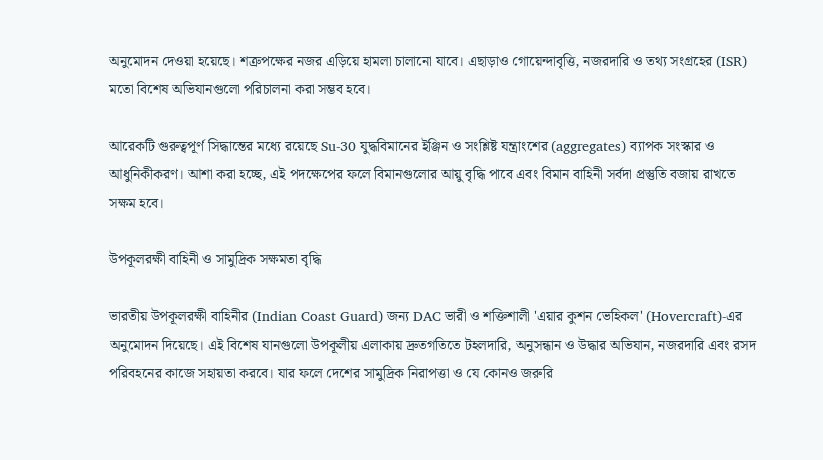অনুমোদন দেওয়া হয়েছে। শত্রুপক্ষের নজর এড়িয়ে হামলা চালানো যাবে। এছাড়াও গোয়েন্দাবৃত্তি, নজরদারি ও তথ্য সংগ্রহের (ISR) মতো বিশেষ অভিযানগুলো পরিচালনা করা সম্ভব হবে।

আরেকটি গুরুত্বপূর্ণ সিদ্ধান্তের মধ্যে রয়েছে Su-30 যুদ্ধবিমানের ইঞ্জিন ও সংশ্লিষ্ট যন্ত্রাংশের (aggregates) ব্যাপক সংস্কার ও আধুনিকীকরণ। আশা করা হচ্ছে, এই পদক্ষেপের ফলে বিমানগুলোর আয়ু বৃদ্ধি পাবে এবং বিমান বাহিনী সর্বদা প্রস্তুতি বজায় রাখতে সক্ষম হবে।

উপকূলরক্ষী বাহিনী ও সামুদ্রিক সক্ষমতা বৃদ্ধি

ভারতীয় উপকূলরক্ষী বাহিনীর (Indian Coast Guard) জন্য DAC ভারী ও শক্তিশালী 'এয়ার কুশন ভেহিকল' (Hovercraft)-এর অনুমোদন দিয়েছে। এই বিশেষ যানগুলো উপকূলীয় এলাকায় দ্রুতগতিতে টহলদারি, অনুসন্ধান ও উদ্ধার অভিযান, নজরদারি এবং রসদ পরিবহনের কাজে সহায়তা করবে। যার ফলে দেশের সামুদ্রিক নিরাপত্তা ও যে কোনও জরুরি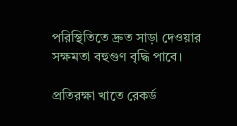পরিস্থিতিতে দ্রুত সাড়া দেওয়ার সক্ষমতা বহুগুণ বৃদ্ধি পাবে।

প্রতিরক্ষা খাতে রেকর্ড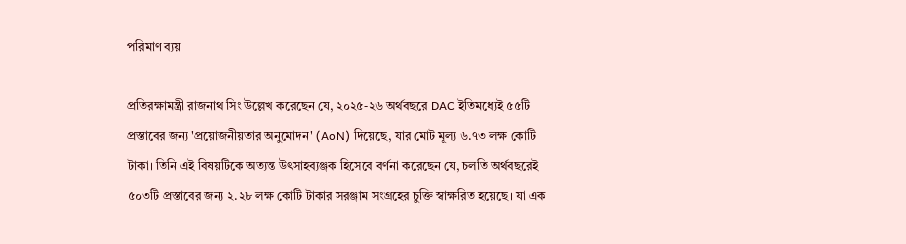পরিমাণ ব্যয়

প্রতিরক্ষামন্ত্রী রাজনাথ সিং উল্লেখ করেছেন যে, ২০২৫-২৬ অর্থবছরে DAC ইতিমধ্যেই ৫৫টি প্রস্তাবের জন্য 'প্রয়োজনীয়তার অনুমোদন' (AoN) দিয়েছে, যার মোট মূল্য ৬.৭৩ লক্ষ কোটি টাকা। তিনি এই বিষয়টিকে অত্যন্ত উৎসাহব্যঞ্জক হিসেবে বর্ণনা করেছেন যে, চলতি অর্থবছরেই ৫০৩টি প্রস্তাবের জন্য ২.২৮ লক্ষ কোটি টাকার সরঞ্জাম সংগ্রহের চুক্তি স্বাক্ষরিত হয়েছে। যা এক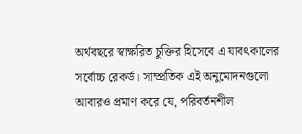অর্থবছরে স্বাক্ষরিত চুক্তির হিসেবে এ যাবৎকালের সর্বোচ্চ রেকর্ড। সাম্প্রতিক এই অনুমোদনগুলো আবারও প্রমাণ করে যে, পরিবর্তনশীল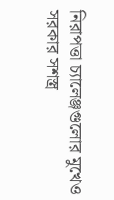নিরাপত্তা চ্যালেঞ্জগুলোর মুখেও সরকার সশস্ত্র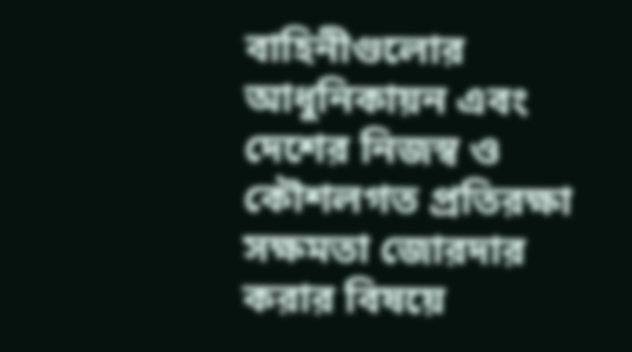বাহিনীগুলোর আধুনিকায়ন এবং দেশের নিজস্ব ও কৌশলগত প্রতিরক্ষা সক্ষমতা জোরদার করার বিষয়ে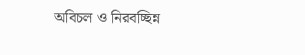অবিচল ও নিরবচ্ছিন্ন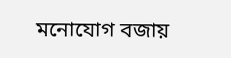মনোযোগ বজায়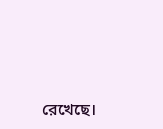রেখেছে।